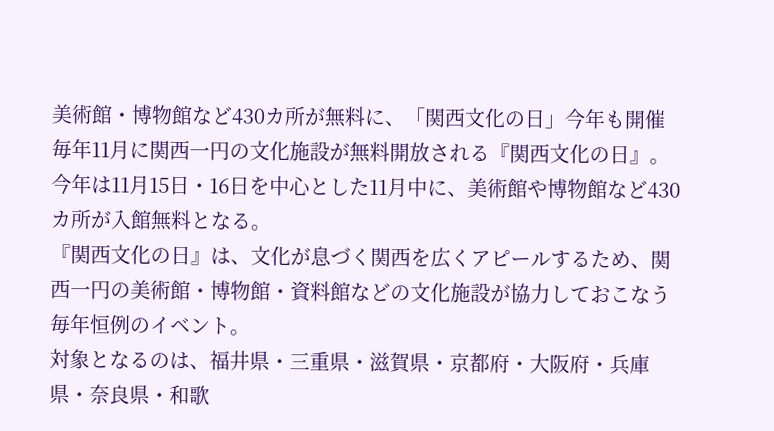美術館・博物館など430カ所が無料に、「関西文化の日」今年も開催
毎年11月に関西一円の文化施設が無料開放される『関西文化の日』。今年は11月15日・16日を中心とした11月中に、美術館や博物館など430カ所が入館無料となる。
『関西文化の日』は、文化が息づく関西を広くアピールするため、関西一円の美術館・博物館・資料館などの文化施設が協力しておこなう毎年恒例のイベント。
対象となるのは、福井県・三重県・滋賀県・京都府・大阪府・兵庫県・奈良県・和歌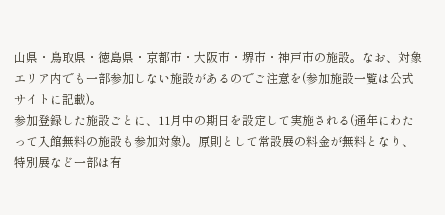山県・鳥取県・徳島県・京都市・大阪市・堺市・神戸市の施設。なお、対象エリア内でも一部参加しない施設があるのでご注意を(参加施設一覧は公式サイトに記載)。
参加登録した施設ごとに、11月中の期日を設定して実施される(通年にわたって入館無料の施設も参加対象)。原則として常設展の料金が無料となり、特別展など一部は有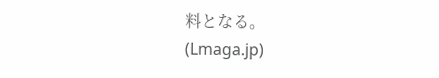料となる。
(Lmaga.jp)